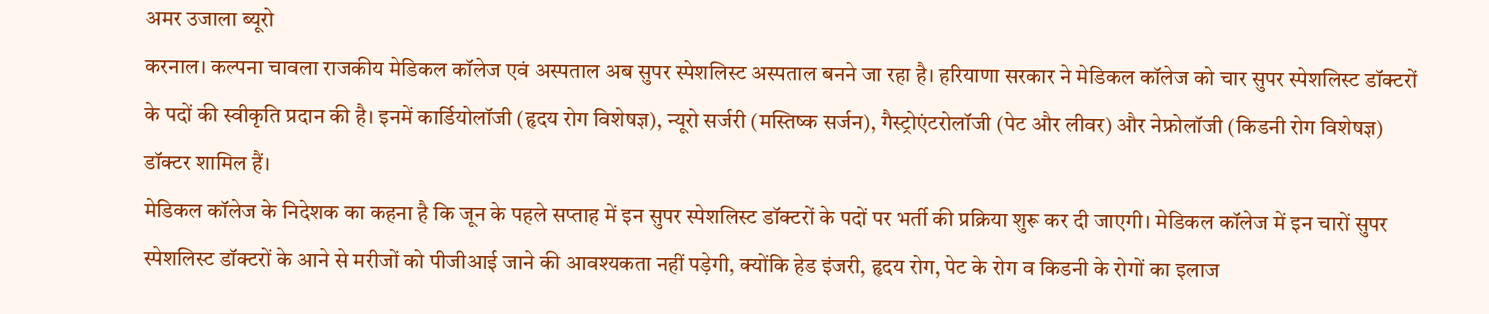अमर उजाला ब्यूरो
करनाल। कल्पना चावला राजकीय मेडिकल कॉलेज एवं अस्पताल अब सुपर स्पेशलिस्ट अस्पताल बनने जा रहा है। हरियाणा सरकार ने मेडिकल कॉलेज को चार सुपर स्पेशलिस्ट डॉक्टरों के पदों की स्वीकृति प्रदान की है। इनमें कार्डियोलॉजी (हृदय रोग विशेषज्ञ), न्यूरो सर्जरी (मस्तिष्क सर्जन), गैस्ट्रोएंटरोलॉजी (पेट और लीवर) और नेफ्रोलॉजी (किडनी रोग विशेषज्ञ) डॉक्टर शामिल हैं।
मेडिकल कॉलेज के निदेशक का कहना है कि जून के पहले सप्ताह में इन सुपर स्पेशलिस्ट डॉक्टरों के पदों पर भर्ती की प्रक्रिया शुरू कर दी जाएगी। मेडिकल कॉलेज में इन चारों सुपर स्पेशलिस्ट डॉक्टरों के आने से मरीजों को पीजीआई जाने की आवश्यकता नहीं पड़ेगी, क्योंकि हेड इंजरी, हृदय रोग, पेट के रोग व किडनी के रोगों का इलाज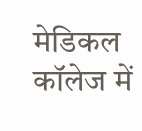मेडिकल कॉलेज में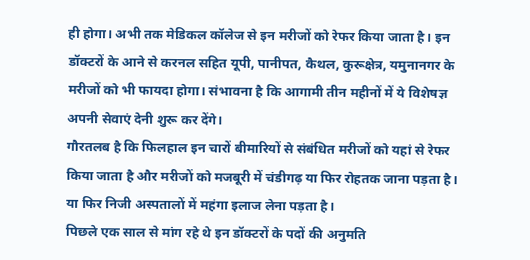ही होगा। अभी तक मेडिकल कॉलेज से इन मरीजों को रेफर किया जाता है। इन डॉक्टरों के आने से करनल सहित यूपी, पानीपत, कैथल, कुरूक्षेत्र, यमुनानगर के मरीजों को भी फायदा होगा। संभावना है कि आगामी तीन महीनों में ये विशेषज्ञ अपनी सेवाएं देनी शुरू कर देंगे।
गौरतलब है कि फिलहाल इन चारों बीमारियों से संबंधित मरीजों को यहां से रेफर किया जाता है और मरीजों को मजबूरी में चंडीगढ़ या फिर रोहतक जाना पड़ता है। या फिर निजी अस्पतालों में महंगा इलाज लेना पड़ता है।
पिछले एक साल से मांग रहे थे इन डॉक्टरों के पदों की अनुमति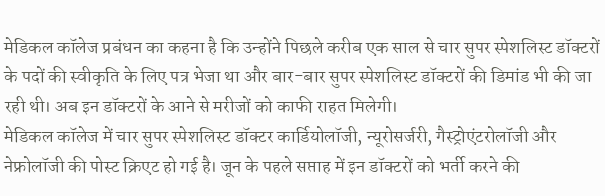मेडिकल कॉलेज प्रबंधन का कहना है कि उन्होंने पिछले करीब एक साल से चार सुपर स्पेशलिस्ट डॉक्टरों के पदों की स्वीकृति के लिए पत्र भेजा था और बार-बार सुपर स्पेशलिस्ट डॉक्टरों की डिमांड भी की जा रही थी। अब इन डॉक्टरों के आने से मरीजों को काफी राहत मिलेगी।
मेडिकल कॉलेज में चार सुपर स्पेशलिस्ट डॉक्टर कार्डियोलॉजी, न्यूरोसर्जरी, गैस्ट्रोएंटरोलॉजी और नेफ्रोलॉजी की पोस्ट क्रिएट हो गई है। जून के पहले सप्ताह में इन डॉक्टरों को भर्ती करने की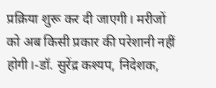प्रक्रिया शुरू कर दी जाएगी। मरीजों को अब किसी प्रकार की परेशानी नहीं होगी।-डॉ. सुरेंद्र कश्यप, निदेशक,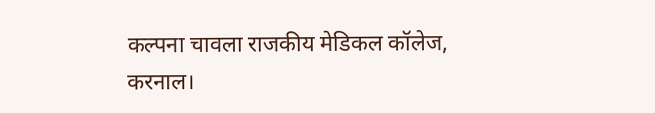कल्पना चावला राजकीय मेडिकल कॉलेज, करनाल।